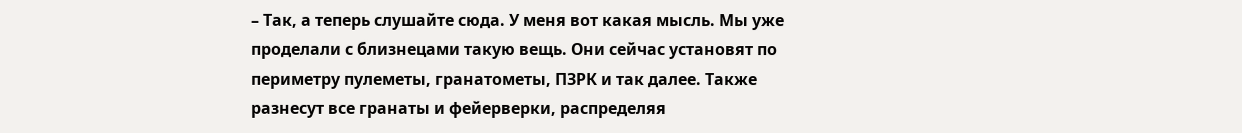– Так, а теперь слушайте сюда. У меня вот какая мысль. Мы уже проделали с близнецами такую вещь. Они сейчас установят по периметру пулеметы, гранатометы, ПЗРК и так далее. Также разнесут все гранаты и фейерверки, распределяя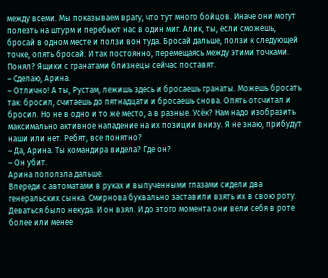между всеми. Мы показываем врагу, что тут много бойцов. Иначе они могут полезть на штурм и перебьют нас в один миг. Алик, ты, если сможешь, бросай в одном месте и ползи вон туда. Бросай дальше, ползи к следующей точке, опять бросай. И так постоянно, перемещаясь между этими точками. Понял? Ящики с гранатами близнецы сейчас поставят.
– Сделаю, Арина.
– Отлично! А ты, Рустам, лежишь здесь и бросаешь гранаты. Можешь бросать так: бросил, считаешь до пятнадцати и бросаешь снова. Опять отсчитал и бросил. Но не в одно и то же место, а в разные. Усёк? Нам надо изобразить максимально активное нападение на их позиции внизу. Я не знаю, прибудут наши или нет. Ребят, все понятно?
– Да, Арина. Ты командира видела? Где он?
– Он убит.
Арина поползла дальше.
Впереди с автоматами в руках и выпученными глазами сидели два генеральских сынка. Смирнова буквально заставили взять их в свою роту. Деваться было некуда. И он взял. И до этого момента они вели себя в роте более или менее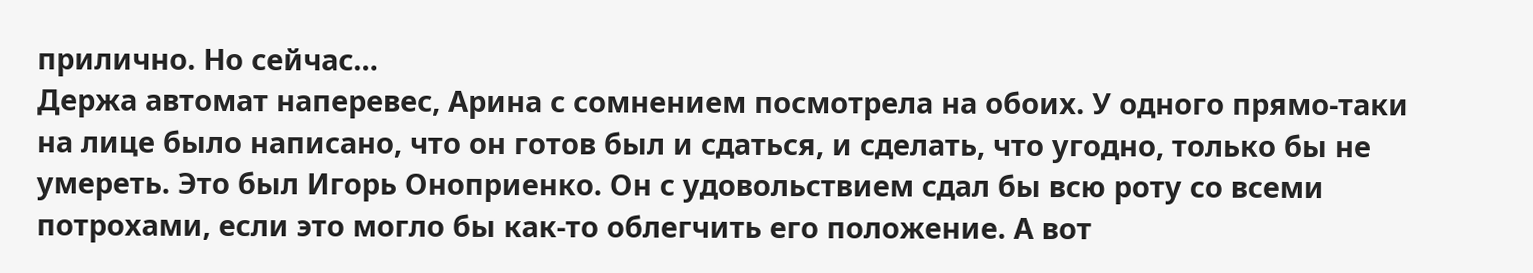прилично. Но сейчас…
Держа автомат наперевес, Арина с сомнением посмотрела на обоих. У одного прямо-таки на лице было написано, что он готов был и сдаться, и сделать, что угодно, только бы не умереть. Это был Игорь Оноприенко. Он с удовольствием сдал бы всю роту со всеми потрохами, если это могло бы как-то облегчить его положение. А вот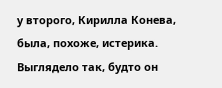у второго, Кирилла Конева, была, похоже, истерика. Выглядело так, будто он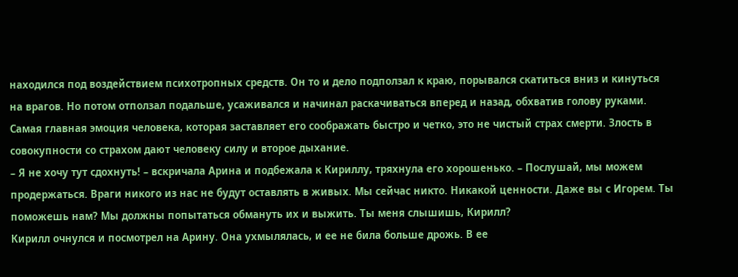находился под воздействием психотропных средств. Он то и дело подползал к краю, порывался скатиться вниз и кинуться на врагов. Но потом отползал подальше, усаживался и начинал раскачиваться вперед и назад, обхватив голову руками.
Самая главная эмоция человека, которая заставляет его соображать быстро и четко, это не чистый страх смерти. Злость в совокупности со страхом дают человеку силу и второе дыхание.
– Я не хочу тут сдохнуть! – вскричала Арина и подбежала к Кириллу, тряхнула его хорошенько. – Послушай, мы можем продержаться. Враги никого из нас не будут оставлять в живых. Мы сейчас никто. Никакой ценности. Даже вы с Игорем. Ты поможешь нам? Мы должны попытаться обмануть их и выжить. Ты меня слышишь, Кирилл?
Кирилл очнулся и посмотрел на Арину. Она ухмылялась, и ее не била больше дрожь. В ее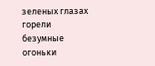зеленых глазах горели безумные огоньки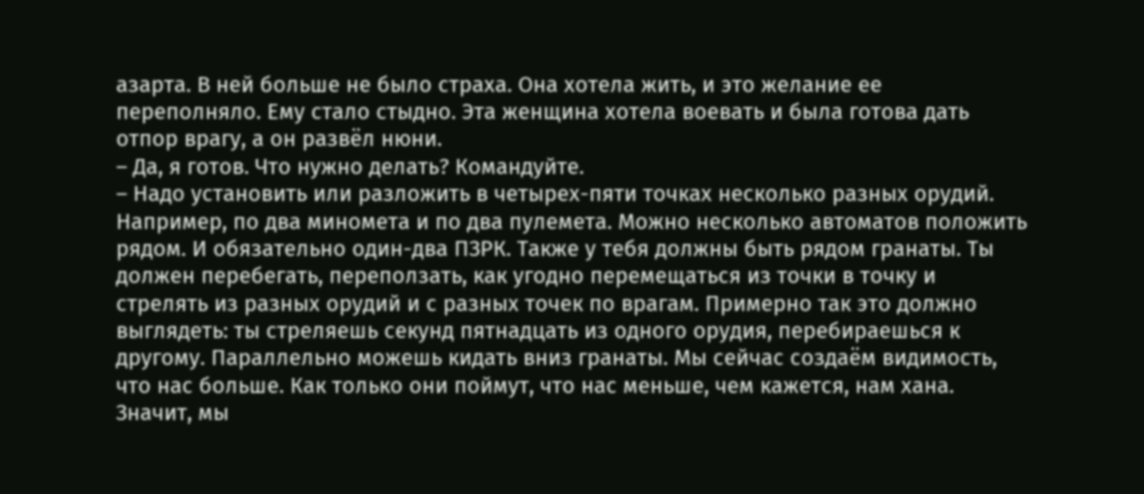азарта. В ней больше не было страха. Она хотела жить, и это желание ее переполняло. Ему стало стыдно. Эта женщина хотела воевать и была готова дать отпор врагу, а он развёл нюни.
– Да, я готов. Что нужно делать? Командуйте.
– Надо установить или разложить в четырех-пяти точках несколько разных орудий. Например, по два миномета и по два пулемета. Можно несколько автоматов положить рядом. И обязательно один-два ПЗРК. Также у тебя должны быть рядом гранаты. Ты должен перебегать, переползать, как угодно перемещаться из точки в точку и стрелять из разных орудий и с разных точек по врагам. Примерно так это должно выглядеть: ты стреляешь секунд пятнадцать из одного орудия, перебираешься к другому. Параллельно можешь кидать вниз гранаты. Мы сейчас создаём видимость, что нас больше. Как только они поймут, что нас меньше, чем кажется, нам хана. Значит, мы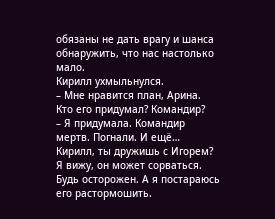обязаны не дать врагу и шанса обнаружить, что нас настолько мало.
Кирилл ухмыльнулся.
– Мне нравится план, Арина. Кто его придумал? Командир?
– Я придумала. Командир мертв. Погнали. И ещё… Кирилл, ты дружишь с Игорем? Я вижу, он может сорваться. Будь осторожен. А я постараюсь его растормошить.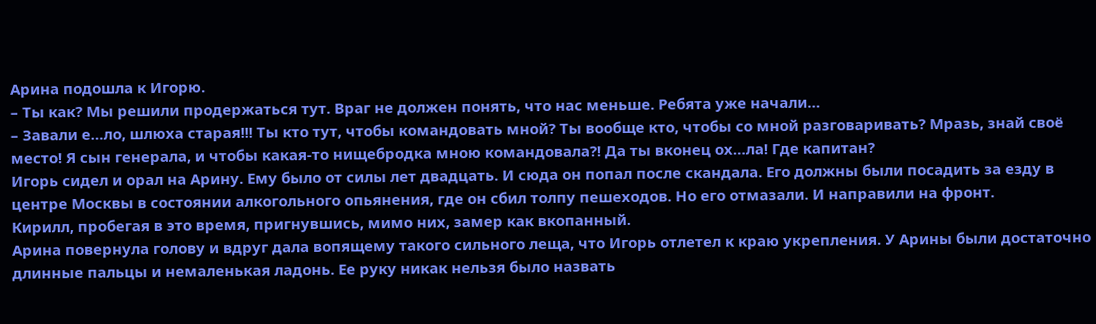Арина подошла к Игорю.
– Ты как? Мы решили продержаться тут. Враг не должен понять, что нас меньше. Ребята уже начали…
– Завали е…ло, шлюха старая!!! Ты кто тут, чтобы командовать мной? Ты вообще кто, чтобы со мной разговаривать? Мразь, знай своё место! Я сын генерала, и чтобы какая-то нищебродка мною командовала?! Да ты вконец ох…ла! Где капитан?
Игорь сидел и орал на Арину. Ему было от силы лет двадцать. И сюда он попал после скандала. Его должны были посадить за езду в центре Москвы в состоянии алкогольного опьянения, где он сбил толпу пешеходов. Но его отмазали. И направили на фронт.
Кирилл, пробегая в это время, пригнувшись, мимо них, замер как вкопанный.
Арина повернула голову и вдруг дала вопящему такого сильного леща, что Игорь отлетел к краю укрепления. У Арины были достаточно длинные пальцы и немаленькая ладонь. Ее руку никак нельзя было назвать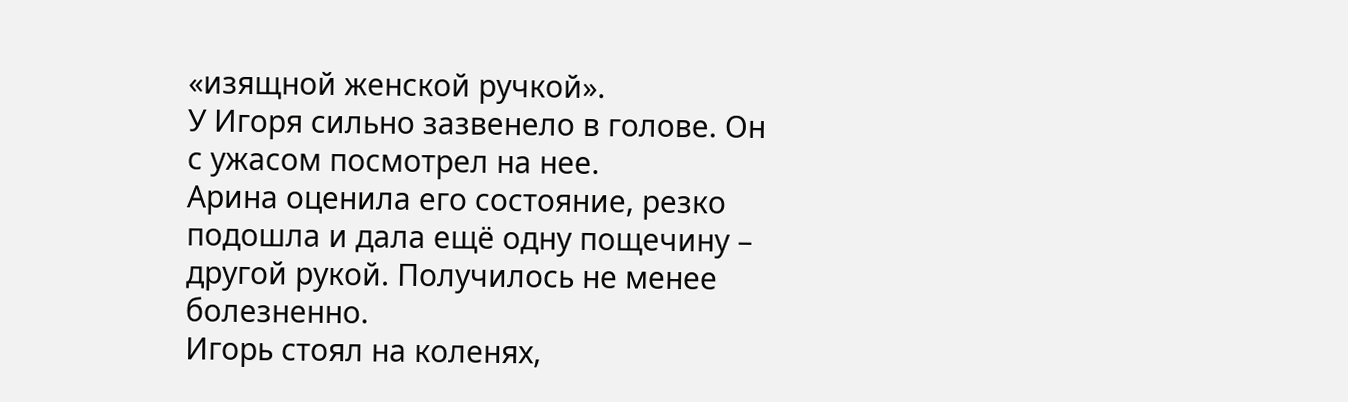«изящной женской ручкой».
У Игоря сильно зазвенело в голове. Он с ужасом посмотрел на нее.
Арина оценила его состояние, резко подошла и дала ещё одну пощечину – другой рукой. Получилось не менее болезненно.
Игорь стоял на коленях,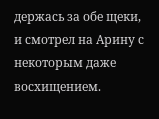держась за обе щеки, и смотрел на Арину с некоторым даже восхищением.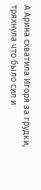А Арина схватила Игоря за грудки, тряхнула что было сил и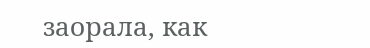заорала, как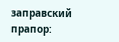заправский прапор: